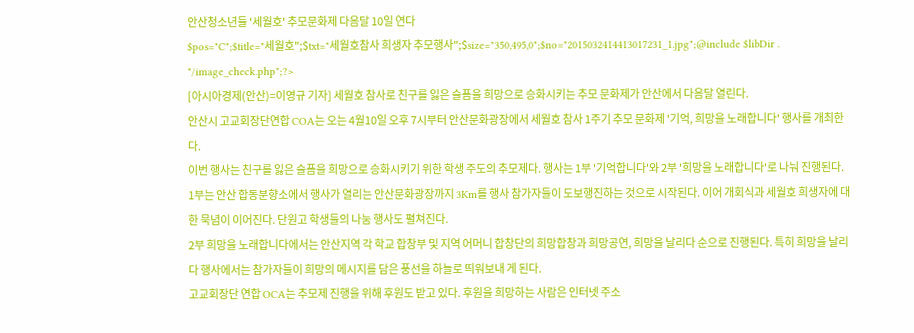안산청소년들 '세월호' 추모문화제 다음달 10일 연다
$pos="C";$title="세월호";$txt="세월호참사 희생자 추모행사";$size="350,495,0";$no="2015032414413017231_1.jpg";@include $libDir . "/image_check.php";?>
[아시아경제(안산)=이영규 기자] 세월호 참사로 친구를 잃은 슬픔을 희망으로 승화시키는 추모 문화제가 안산에서 다음달 열린다.
안산시 고교회장단연합 COA는 오는 4월10일 오후 7시부터 안산문화광장에서 세월호 참사 1주기 추모 문화제 '기억, 희망을 노래합니다' 행사를 개최한다.
이번 행사는 친구를 잃은 슬픔을 희망으로 승화시키기 위한 학생 주도의 추모제다. 행사는 1부 '기억합니다'와 2부 '희망을 노래합니다'로 나눠 진행된다.
1부는 안산 합동분향소에서 행사가 열리는 안산문화광장까지 3Km를 행사 참가자들이 도보행진하는 것으로 시작된다. 이어 개회식과 세월호 희생자에 대한 묵념이 이어진다. 단원고 학생들의 나눔 행사도 펼쳐진다.
2부 희망을 노래합니다에서는 안산지역 각 학교 합창부 및 지역 어머니 합창단의 희망합창과 희망공연, 희망을 날리다 순으로 진행된다. 특히 희망을 날리다 행사에서는 참가자들이 희망의 메시지를 담은 풍선을 하늘로 띄워보내 게 된다.
고교회장단 연합 OCA는 추모제 진행을 위해 후원도 받고 있다. 후원을 희망하는 사람은 인터넷 주소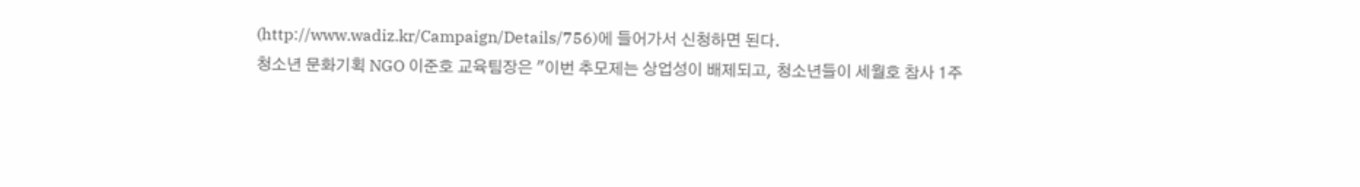(http://www.wadiz.kr/Campaign/Details/756)에 들어가서 신청하면 된다.
청소년 문화기획 NGO 이준호 교육팀장은 "이번 추모제는 상업성이 배제되고, 청소년들이 세월호 참사 1주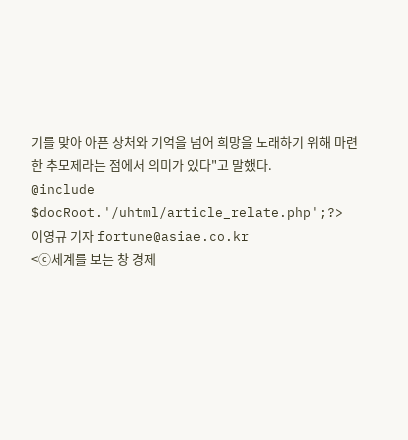기를 맞아 아픈 상처와 기억을 넘어 희망을 노래하기 위해 마련한 추모제라는 점에서 의미가 있다"고 말했다.
@include $docRoot.'/uhtml/article_relate.php';?>
이영규 기자 fortune@asiae.co.kr
<ⓒ세계를 보는 창 경제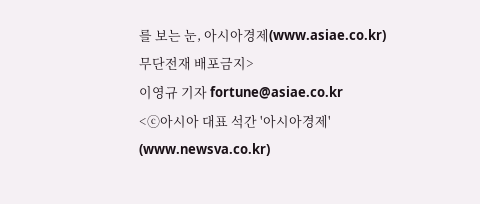를 보는 눈, 아시아경제(www.asiae.co.kr) 무단전재 배포금지>
이영규 기자 fortune@asiae.co.kr
<ⓒ아시아 대표 석간 '아시아경제' (www.newsva.co.kr)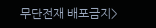무단전재 배포금지>